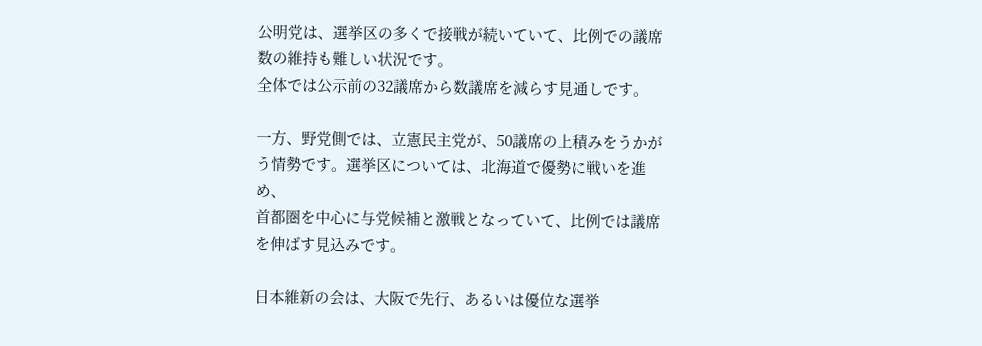公明党は、選挙区の多くで接戦が続いていて、比例での議席数の維持も難しい状況です。
全体では公示前の32議席から数議席を減らす見通しです。

一方、野党側では、立憲民主党が、50議席の上積みをうかがう情勢です。選挙区については、北海道で優勢に戦いを進め、
首都圏を中心に与党候補と激戦となっていて、比例では議席を伸ばす見込みです。

日本維新の会は、大阪で先行、あるいは優位な選挙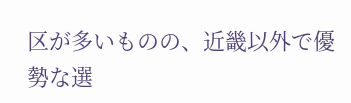区が多いものの、近畿以外で優勢な選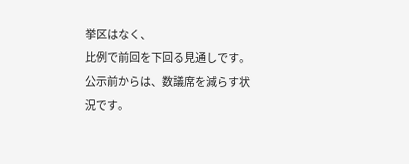挙区はなく、
比例で前回を下回る見通しです。公示前からは、数議席を減らす状況です。